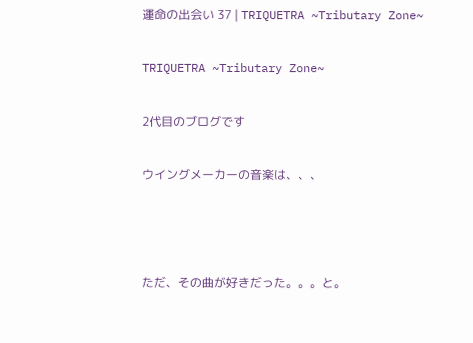運命の出会い 37 | TRIQUETRA ~Tributary Zone~

TRIQUETRA ~Tributary Zone~

2代目のブログです

ウイングメーカーの音楽は、、、



ただ、その曲が好きだった。。。と。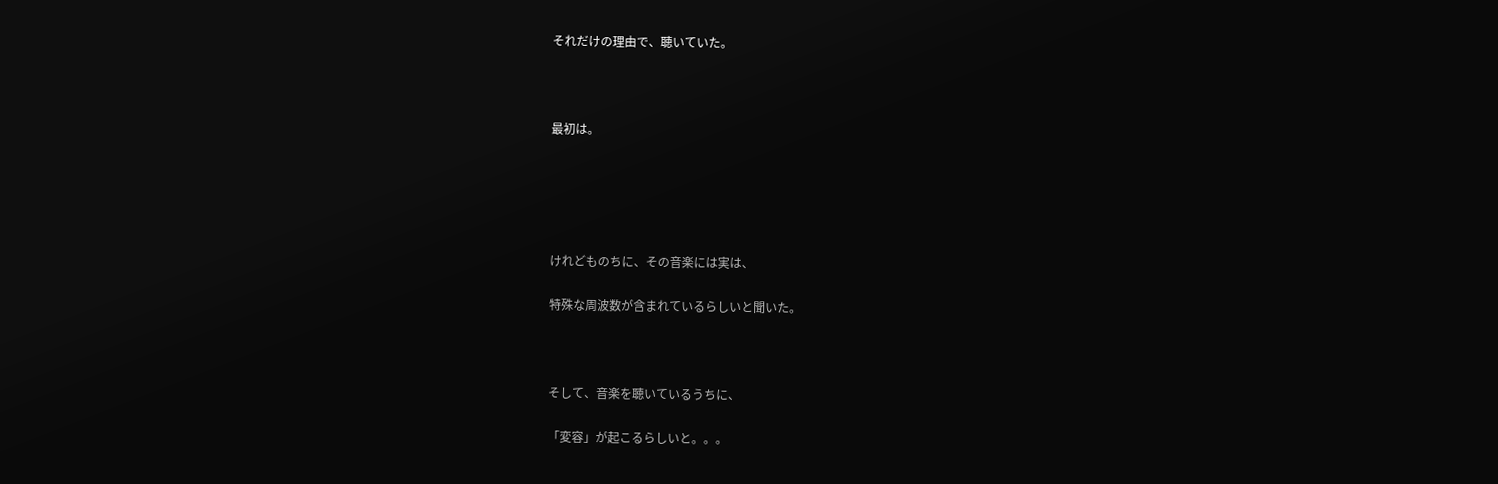それだけの理由で、聴いていた。



最初は。





けれどものちに、その音楽には実は、

特殊な周波数が含まれているらしいと聞いた。



そして、音楽を聴いているうちに、

「変容」が起こるらしいと。。。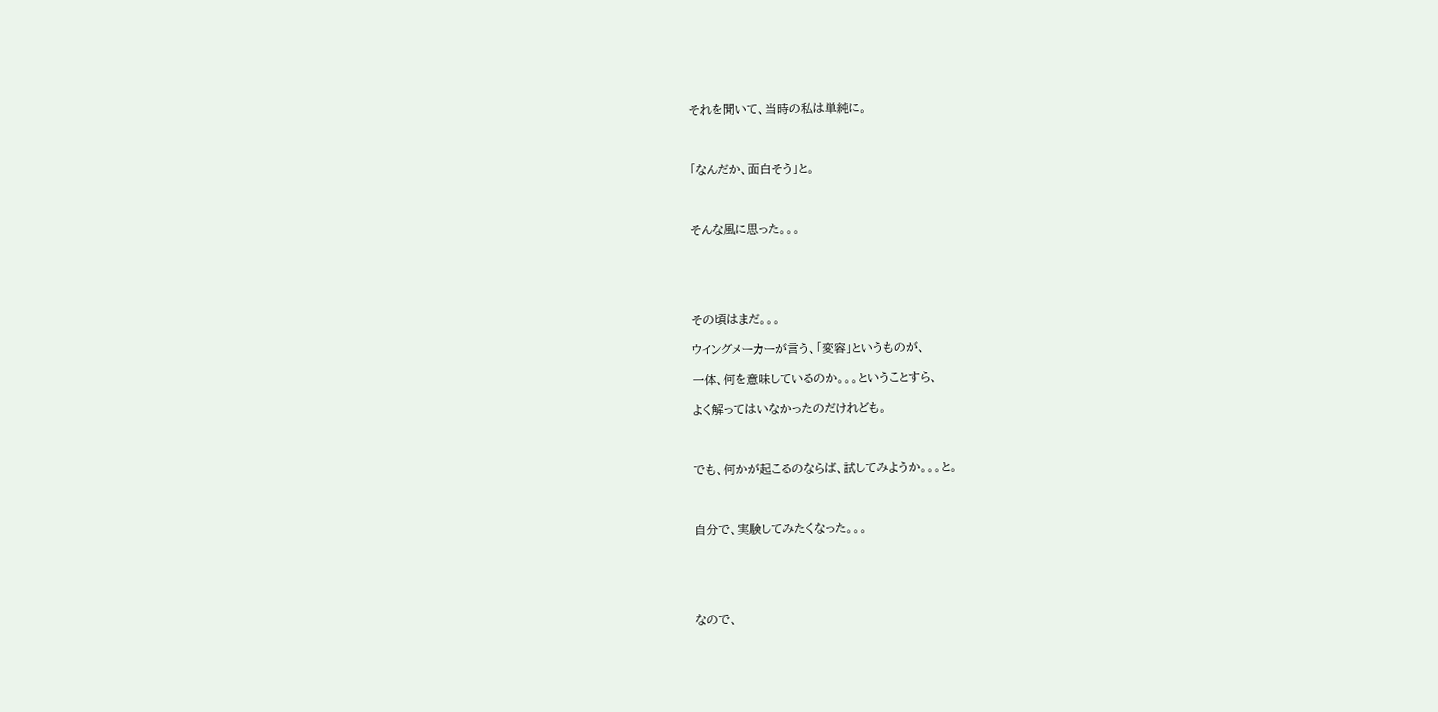それを聞いて、当時の私は単純に。



「なんだか、面白そう」と。



そんな風に思った。。。





その頃はまだ。。。

ウイングメーカーが言う、「変容」というものが、

一体、何を意味しているのか。。。ということすら、

よく解ってはいなかったのだけれども。



でも、何かが起こるのならば、試してみようか。。。と。



自分で、実験してみたくなった。。。





なので、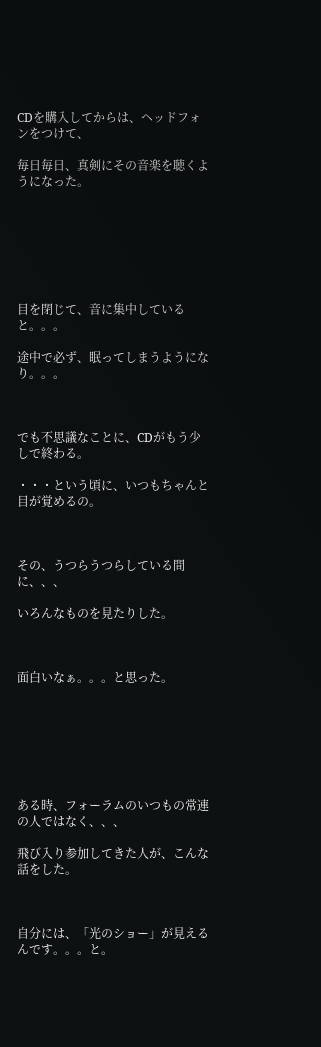CDを購入してからは、ヘッドフォンをつけて、

毎日毎日、真剣にその音楽を聴くようになった。







目を閉じて、音に集中していると。。。

途中で必ず、眠ってしまうようになり。。。



でも不思議なことに、CDがもう少しで終わる。

・・・という頃に、いつもちゃんと目が覚めるの。



その、うつらうつらしている間に、、、

いろんなものを見たりした。



面白いなぁ。。。と思った。







ある時、フォーラムのいつもの常連の人ではなく、、、

飛び入り参加してきた人が、こんな話をした。



自分には、「光のショー」が見えるんです。。。と。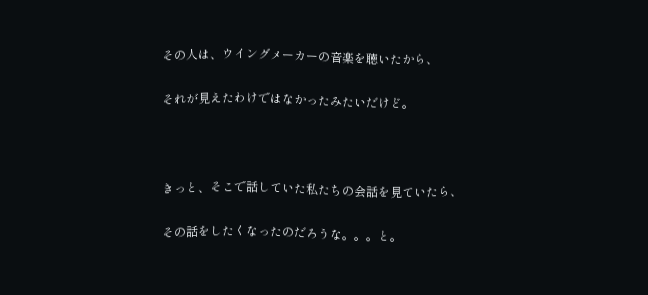その人は、ウイングメーカーの音楽を聴いたから、

それが見えたわけではなかったみたいだけど。



きっと、そこで話していた私たちの会話を見ていたら、

その話をしたくなったのだろうな。。。と。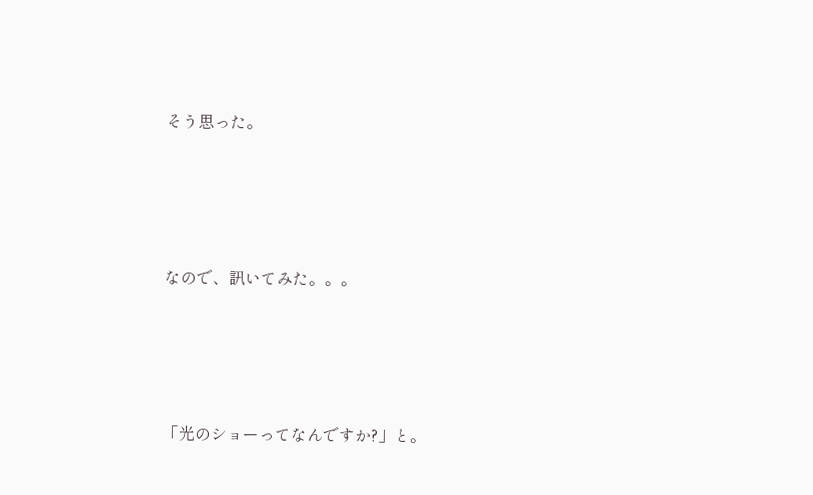そう思った。





なので、訊いてみた。。。





「光のショーってなんですか?」と。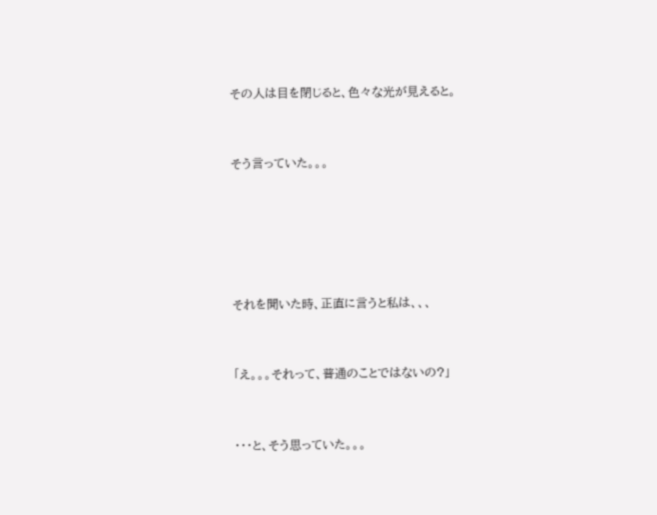その人は目を閉じると、色々な光が見えると。



そう言っていた。。。







それを聞いた時、正直に言うと私は、、、



「え。。。それって、普通のことではないの?」



・・・と、そう思っていた。。。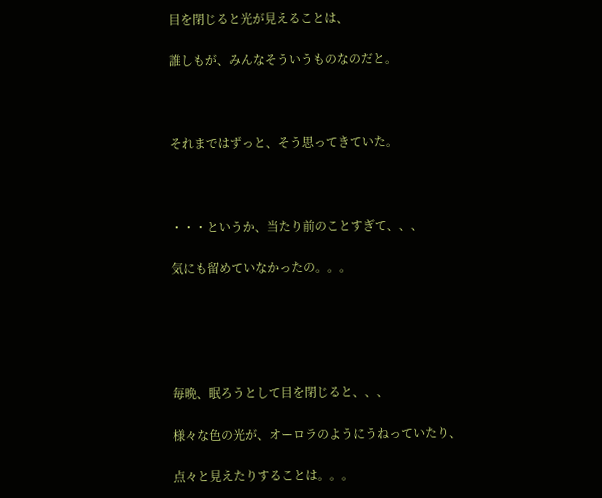目を閉じると光が見えることは、

誰しもが、みんなそういうものなのだと。



それまではずっと、そう思ってきていた。



・・・というか、当たり前のことすぎて、、、

気にも留めていなかったの。。。





毎晩、眠ろうとして目を閉じると、、、

様々な色の光が、オーロラのようにうねっていたり、

点々と見えたりすることは。。。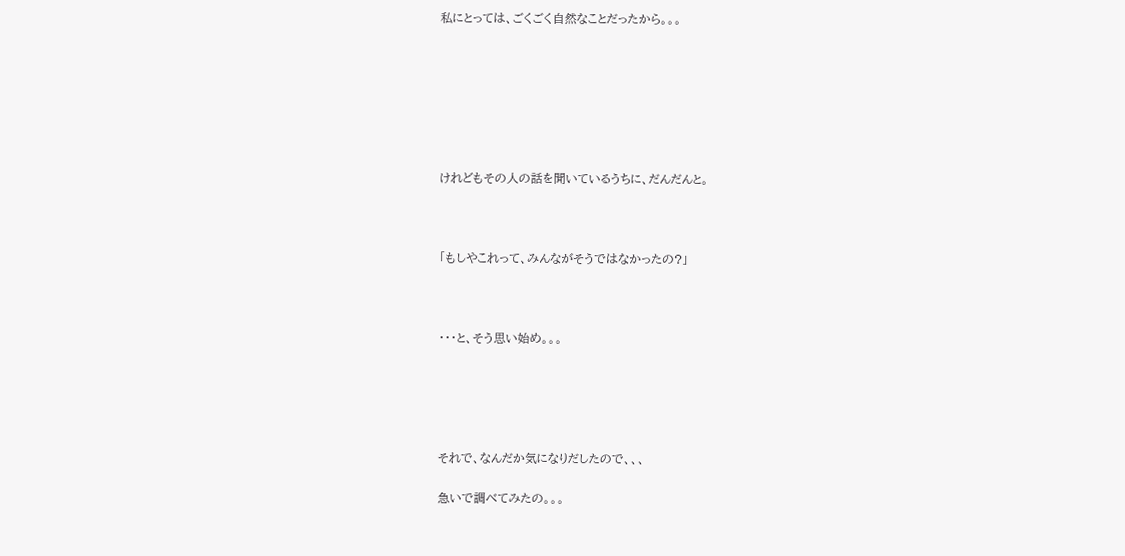私にとっては、ごくごく自然なことだったから。。。







けれどもその人の話を聞いているうちに、だんだんと。



「もしやこれって、みんながそうではなかったの?」



・・・と、そう思い始め。。。





それで、なんだか気になりだしたので、、、

急いで調べてみたの。。。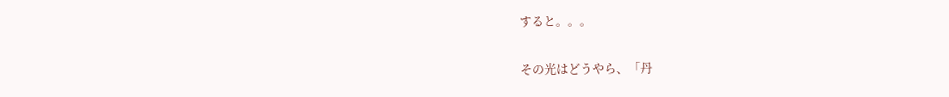すると。。。

その光はどうやら、「丹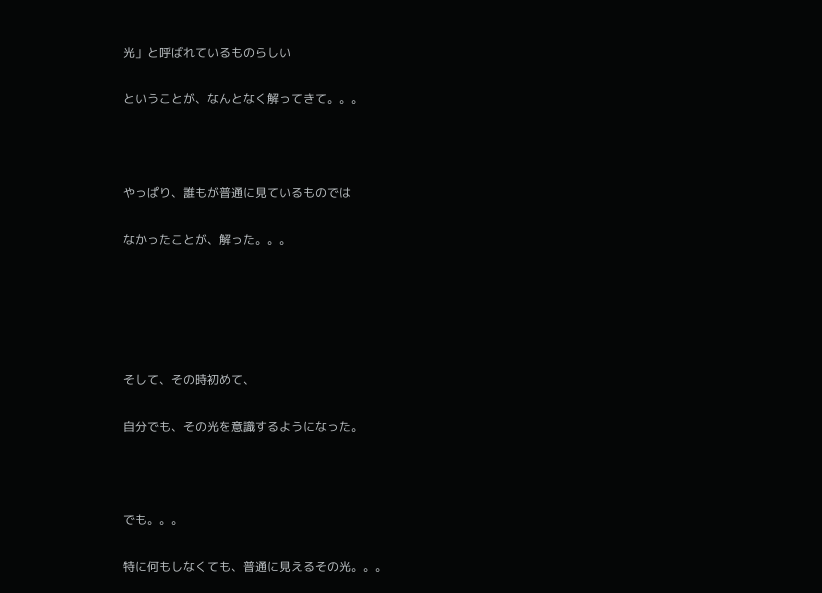光」と呼ばれているものらしい

ということが、なんとなく解ってきて。。。



やっぱり、誰もが普通に見ているものでは

なかったことが、解った。。。





そして、その時初めて、

自分でも、その光を意識するようになった。



でも。。。

特に何もしなくても、普通に見えるその光。。。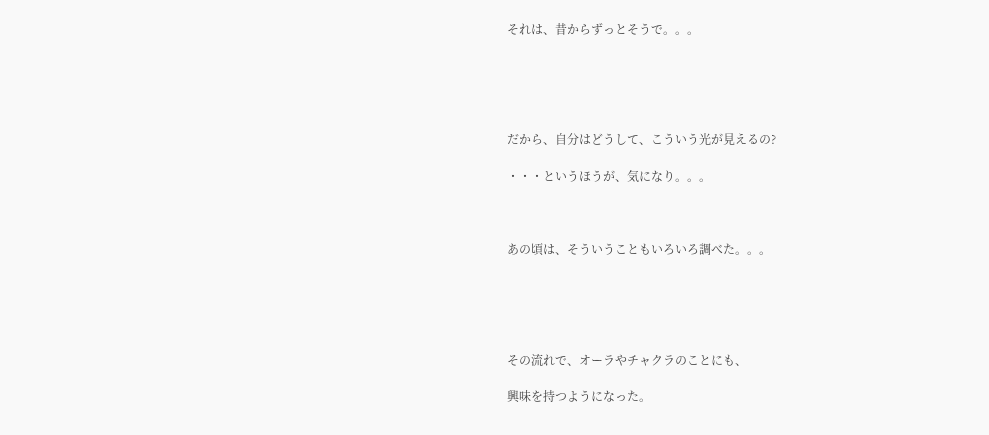それは、昔からずっとそうで。。。





だから、自分はどうして、こういう光が見えるの?

・・・というほうが、気になり。。。



あの頃は、そういうこともいろいろ調べた。。。





その流れで、オーラやチャクラのことにも、

興味を持つようになった。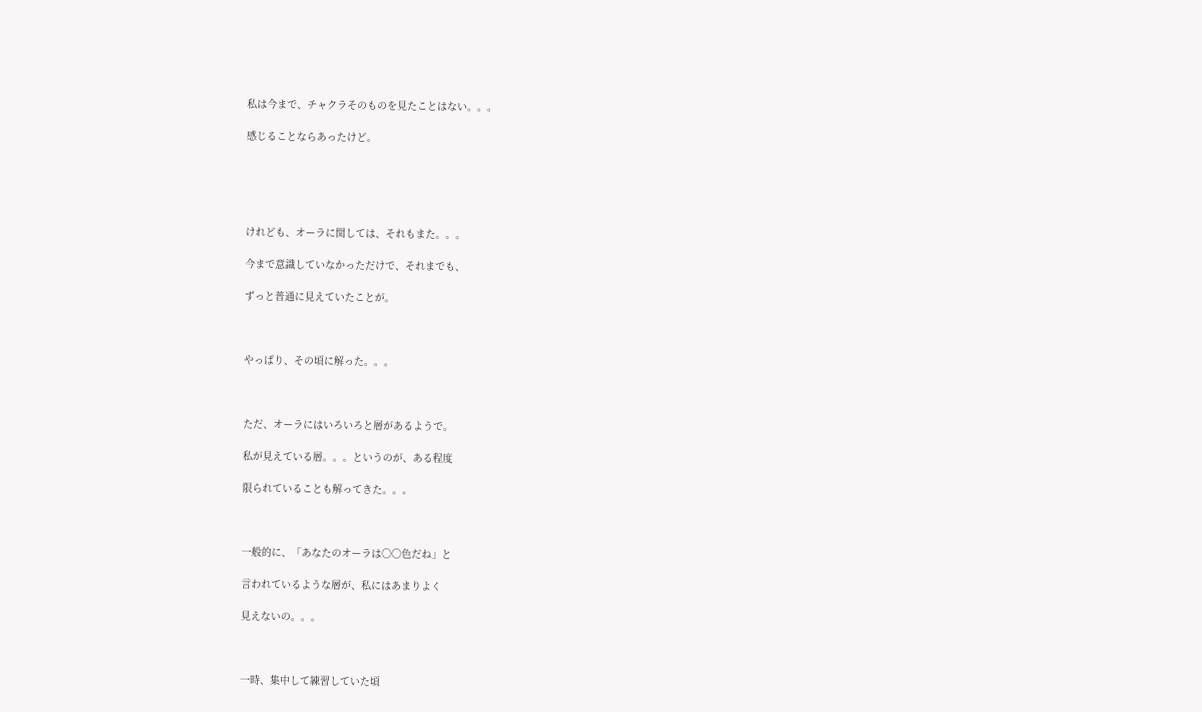私は今まで、チャクラそのものを見たことはない。。。

感じることならあったけど。





けれども、オーラに関しては、それもまた。。。

今まで意識していなかっただけで、それまでも、

ずっと普通に見えていたことが。



やっぱり、その頃に解った。。。



ただ、オーラにはいろいろと層があるようで。

私が見えている層。。。というのが、ある程度

限られていることも解ってきた。。。



一般的に、「あなたのオーラは〇〇色だね」と

言われているような層が、私にはあまりよく

見えないの。。。



一時、集中して練習していた頃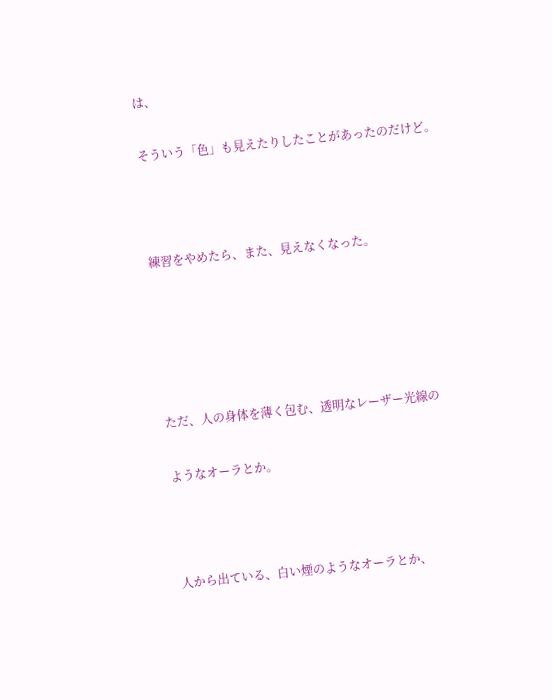は、

そういう「色」も見えたりしたことがあったのだけど。



練習をやめたら、また、見えなくなった。





ただ、人の身体を薄く包む、透明なレーザー光線の

ようなオーラとか。



人から出ている、白い煙のようなオーラとか、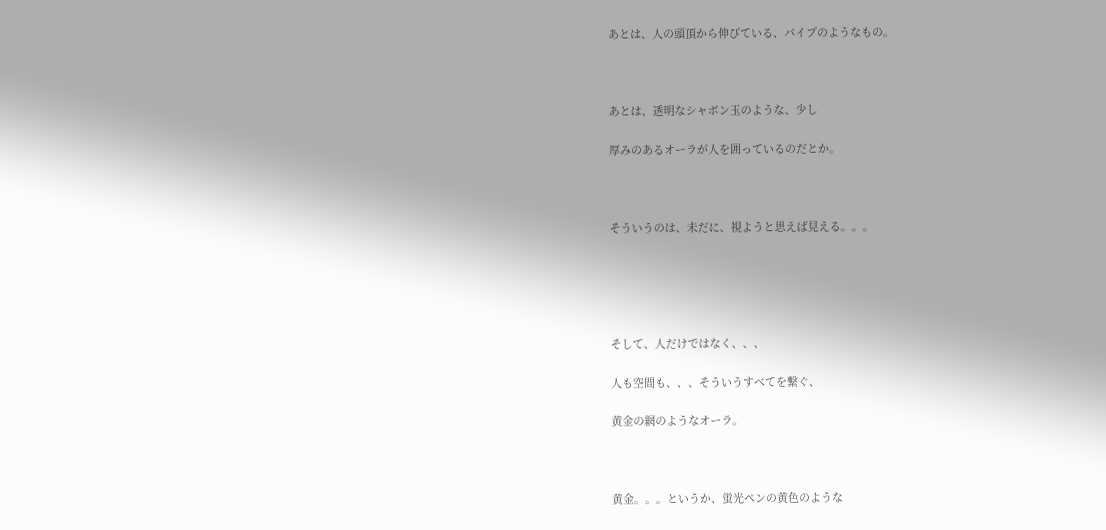あとは、人の頭頂から伸びている、パイプのようなもの。



あとは、透明なシャボン玉のような、少し

厚みのあるオーラが人を囲っているのだとか。



そういうのは、未だに、視ようと思えば見える。。。





そして、人だけではなく、、、

人も空間も、、、そういうすべてを繋ぐ、

黄金の網のようなオーラ。



黄金。。。というか、蛍光ペンの黄色のような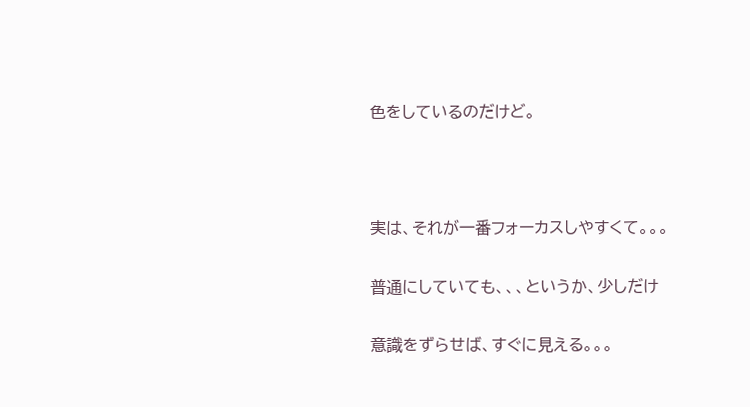色をしているのだけど。



実は、それが一番フォーカスしやすくて。。。

普通にしていても、、、というか、少しだけ

意識をずらせば、すぐに見える。。。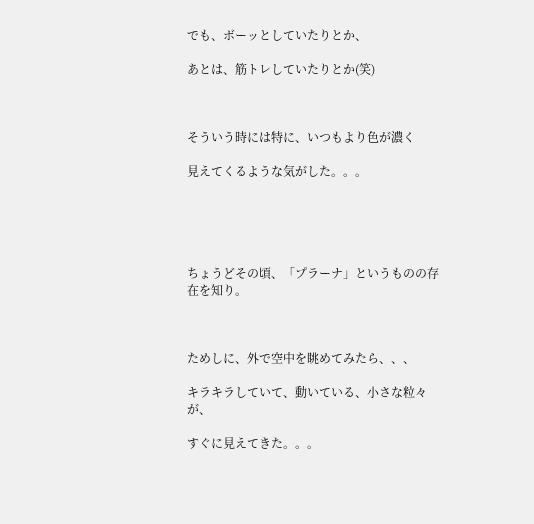でも、ボーッとしていたりとか、

あとは、筋トレしていたりとか(笑)



そういう時には特に、いつもより色が濃く

見えてくるような気がした。。。





ちょうどその頃、「プラーナ」というものの存在を知り。



ためしに、外で空中を眺めてみたら、、、

キラキラしていて、動いている、小さな粒々が、

すぐに見えてきた。。。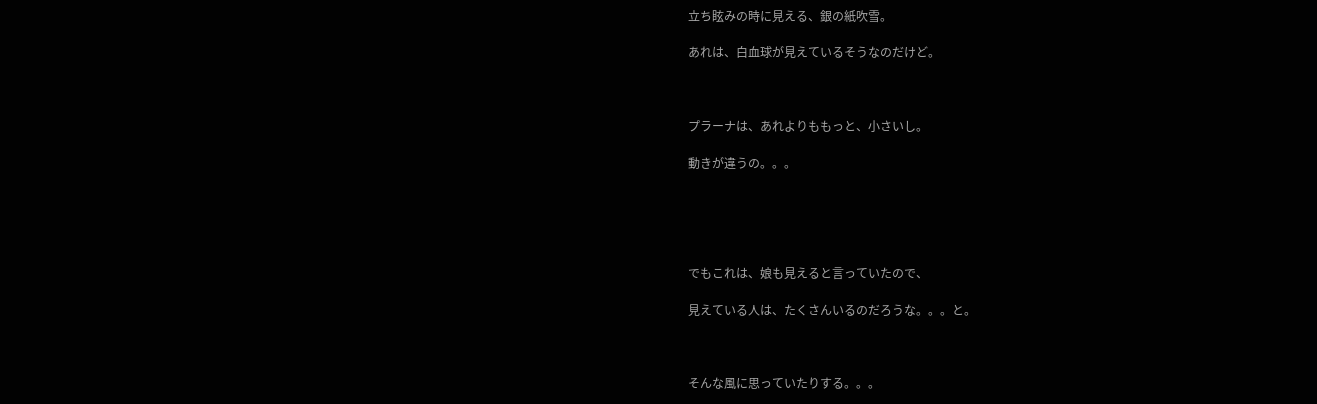立ち眩みの時に見える、銀の紙吹雪。

あれは、白血球が見えているそうなのだけど。



プラーナは、あれよりももっと、小さいし。

動きが違うの。。。





でもこれは、娘も見えると言っていたので、

見えている人は、たくさんいるのだろうな。。。と。



そんな風に思っていたりする。。。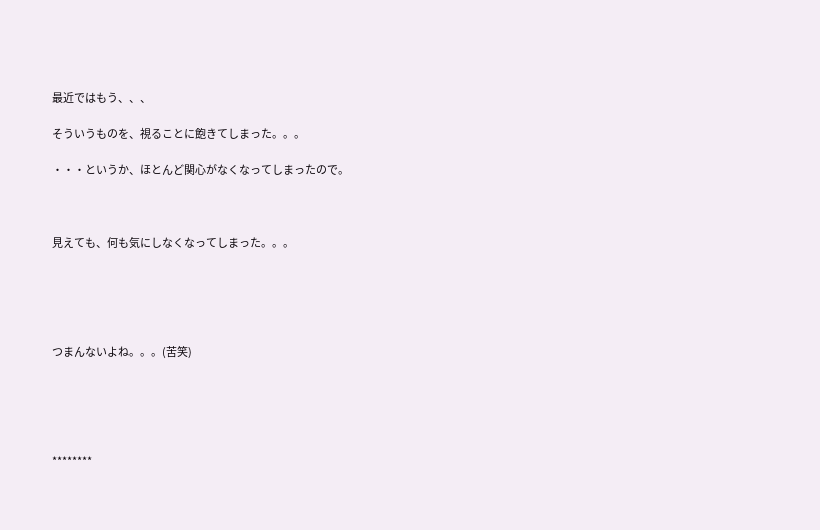最近ではもう、、、

そういうものを、視ることに飽きてしまった。。。

・・・というか、ほとんど関心がなくなってしまったので。



見えても、何も気にしなくなってしまった。。。





つまんないよね。。。(苦笑)





********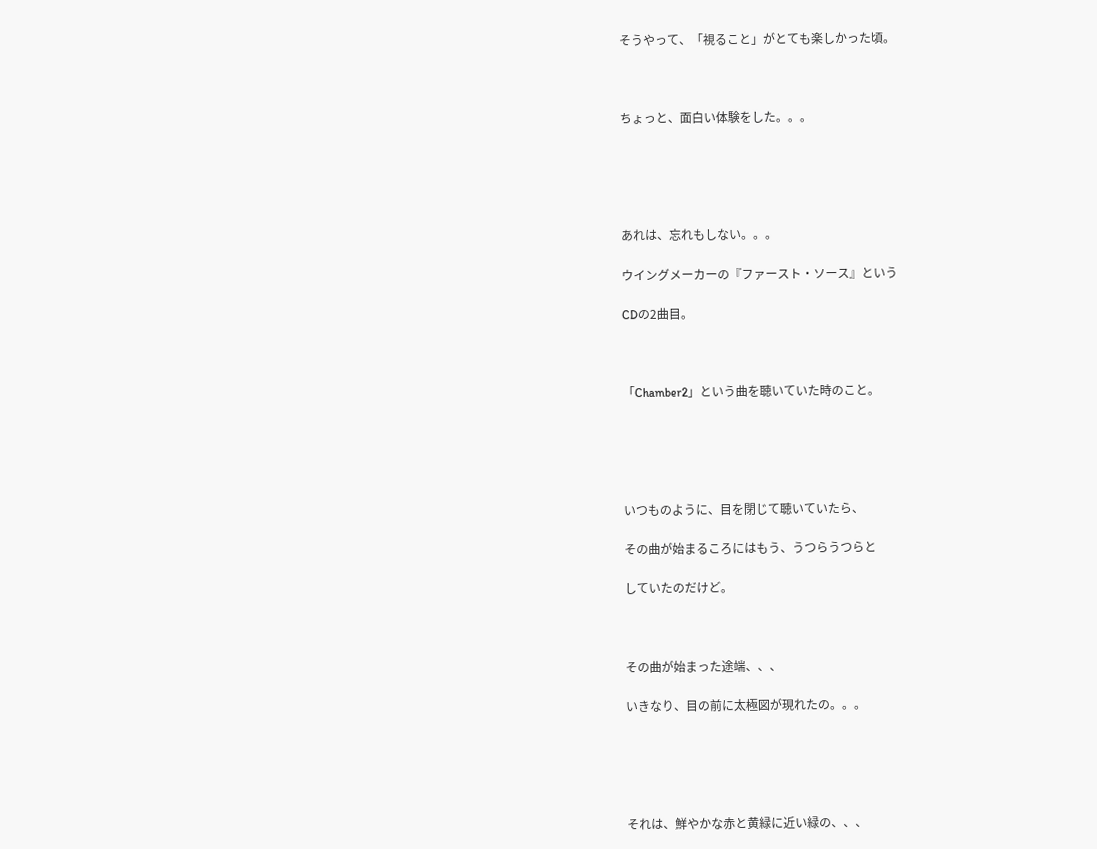そうやって、「視ること」がとても楽しかった頃。



ちょっと、面白い体験をした。。。





あれは、忘れもしない。。。

ウイングメーカーの『ファースト・ソース』という

CDの2曲目。



「Chamber2」という曲を聴いていた時のこと。





いつものように、目を閉じて聴いていたら、

その曲が始まるころにはもう、うつらうつらと

していたのだけど。



その曲が始まった途端、、、

いきなり、目の前に太極図が現れたの。。。





それは、鮮やかな赤と黄緑に近い緑の、、、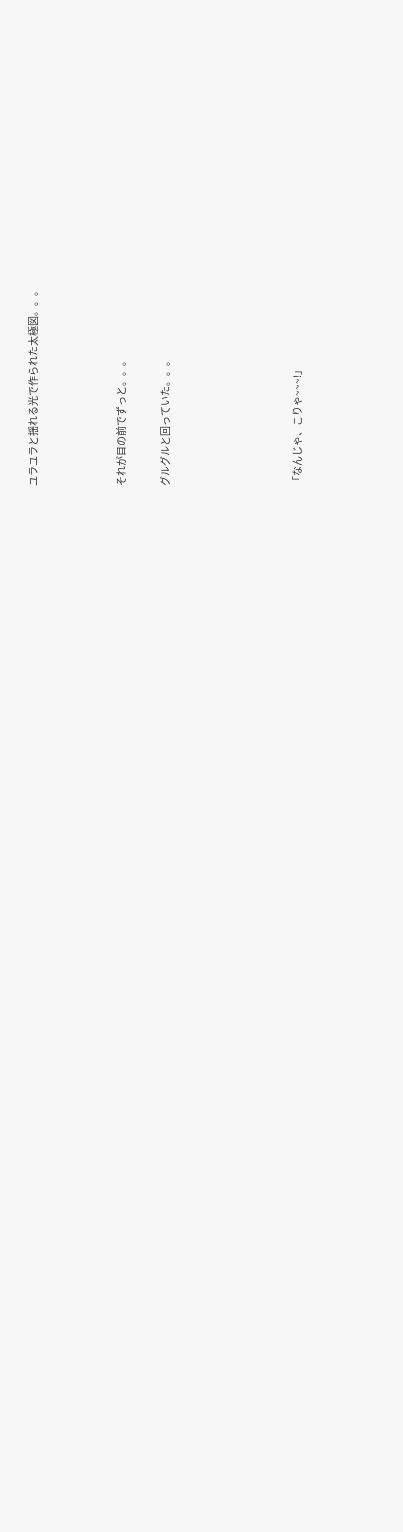ユラユラと揺れる光で作られた太極図。。。



それが目の前でずっと。。。

グルグルと回っていた。。。





「なんじゃ、こりゃ~~~!」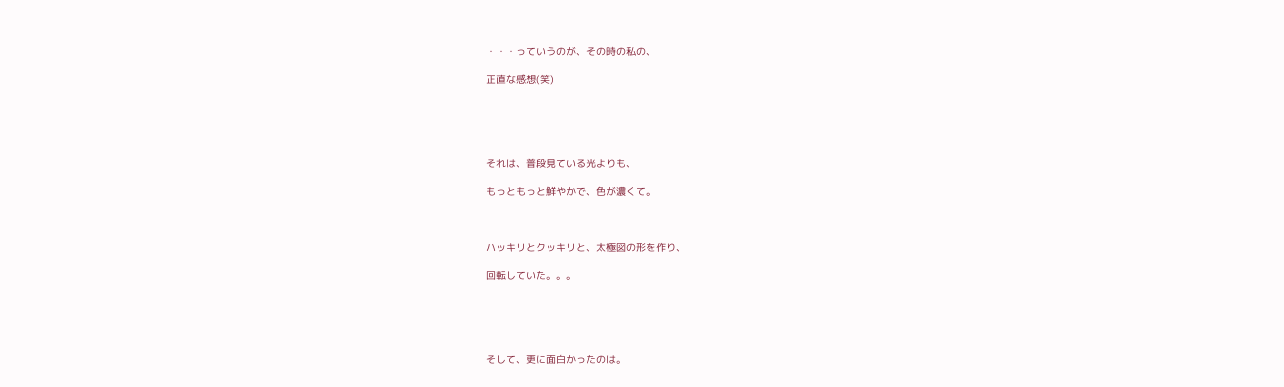・・・っていうのが、その時の私の、

正直な感想(笑)





それは、普段見ている光よりも、

もっともっと鮮やかで、色が濃くて。



ハッキリとクッキリと、太極図の形を作り、

回転していた。。。





そして、更に面白かったのは。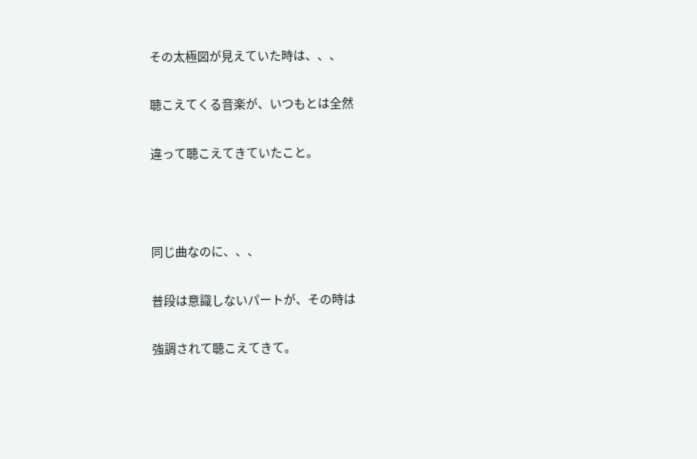その太極図が見えていた時は、、、

聴こえてくる音楽が、いつもとは全然

違って聴こえてきていたこと。



同じ曲なのに、、、

普段は意識しないパートが、その時は

強調されて聴こえてきて。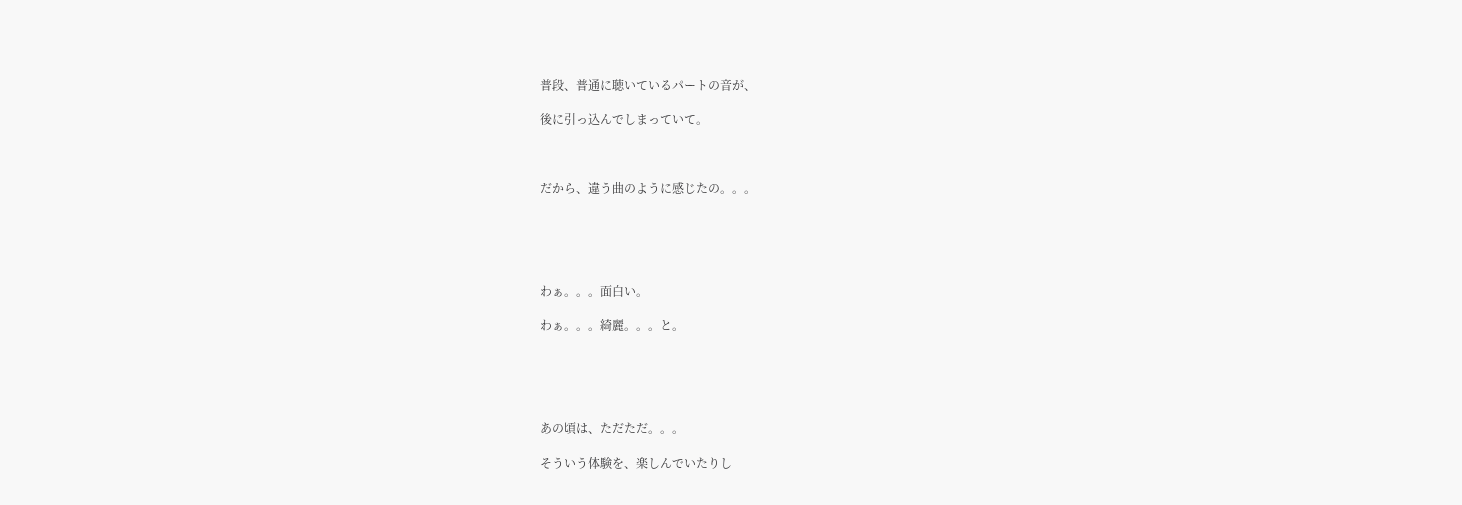普段、普通に聴いているパートの音が、

後に引っ込んでしまっていて。



だから、違う曲のように感じたの。。。





わぁ。。。面白い。

わぁ。。。綺麗。。。と。





あの頃は、ただただ。。。

そういう体験を、楽しんでいたりし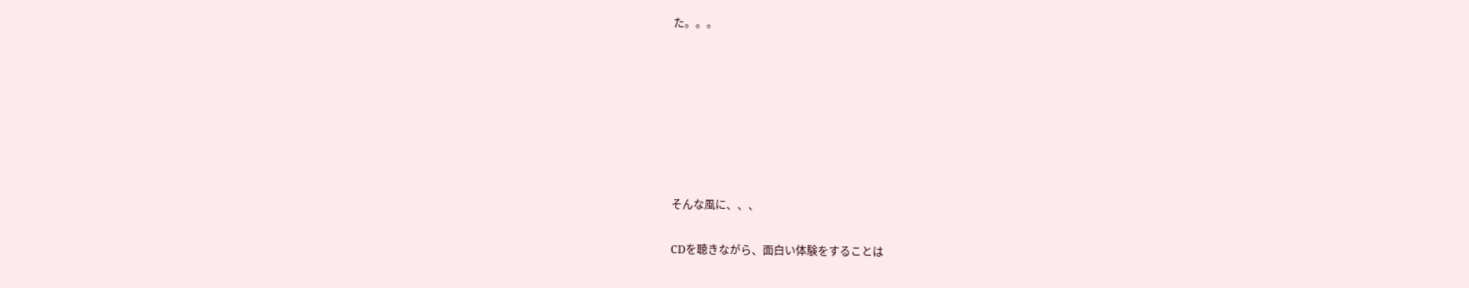た。。。







そんな風に、、、

CDを聴きながら、面白い体験をすることは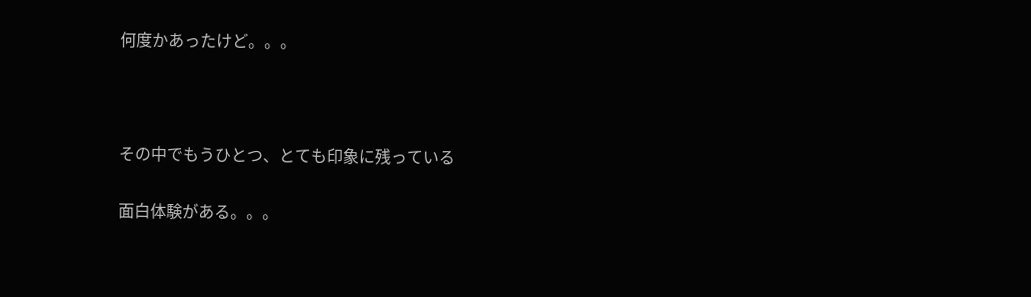何度かあったけど。。。



その中でもうひとつ、とても印象に残っている

面白体験がある。。。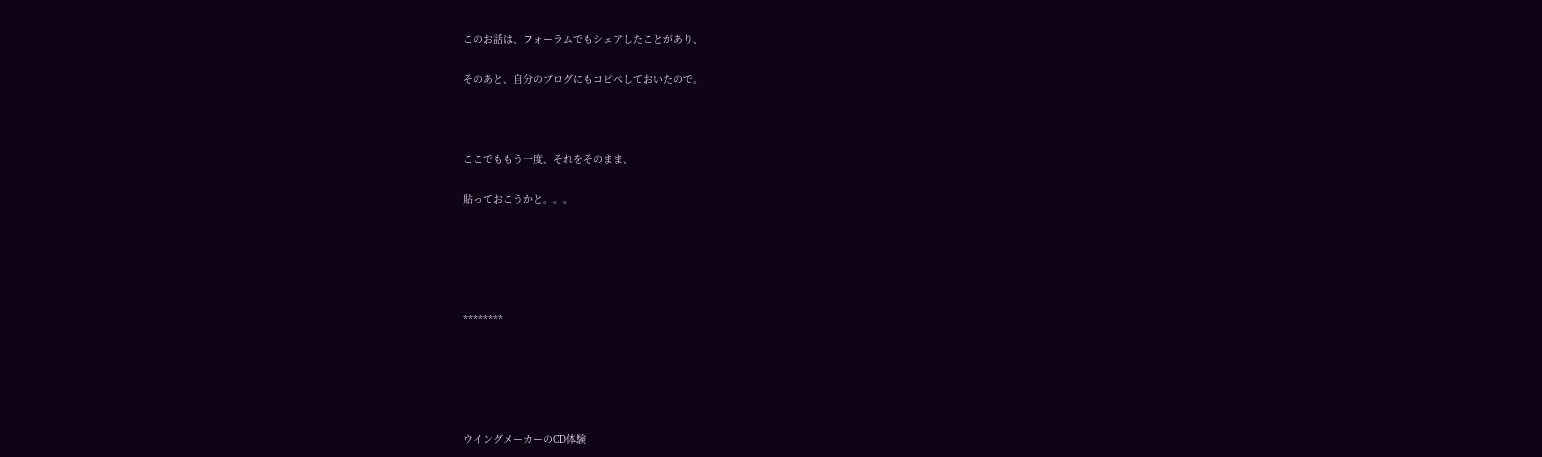このお話は、フォーラムでもシェアしたことがあり、

そのあと、自分のブログにもコピペしておいたので。



ここでももう一度、それをそのまま、

貼っておこうかと。。。





********





ウイングメーカーのCD体験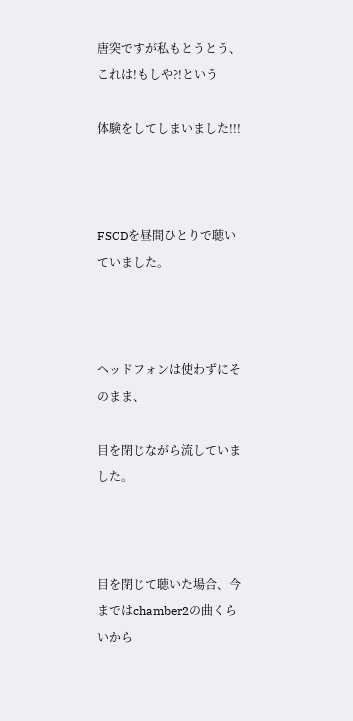唐突ですが私もとうとう、これは!もしや?!という

体験をしてしまいました!!!



FSCDを昼間ひとりで聴いていました。



ヘッドフォンは使わずにそのまま、

目を閉じながら流していました。



目を閉じて聴いた場合、今まではchamber2の曲くらいから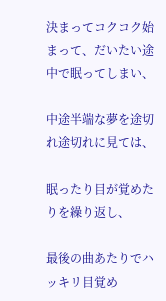決まってコクコク始まって、だいたい途中で眠ってしまい、

中途半端な夢を途切れ途切れに見ては、

眠ったり目が覚めたりを繰り返し、

最後の曲あたりでハッキリ目覚め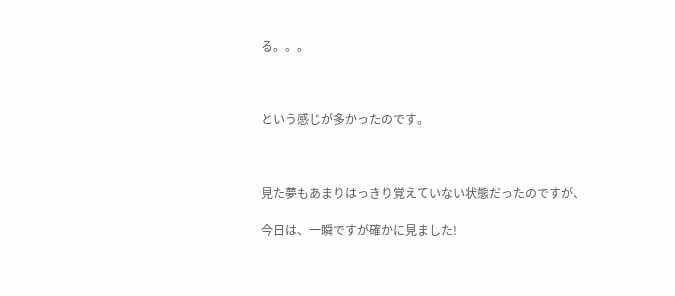る。。。



という感じが多かったのです。



見た夢もあまりはっきり覚えていない状態だったのですが、

今日は、一瞬ですが確かに見ました!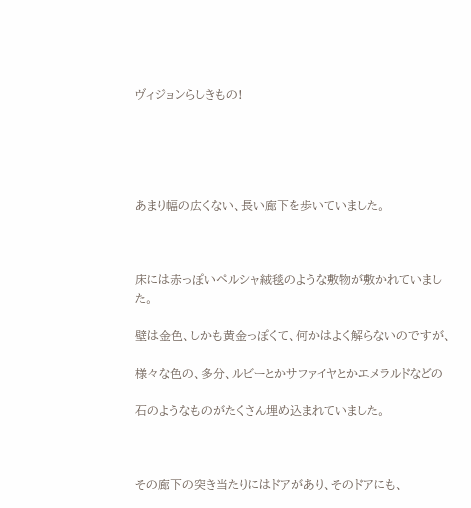ヴィジョンらしきもの!





あまり幅の広くない、長い廊下を歩いていました。



床には赤っぽいペルシャ絨毯のような敷物が敷かれていました。

壁は金色、しかも黄金っぽくて、何かはよく解らないのですが、

様々な色の、多分、ルビーとかサファイヤとかエメラルドなどの

石のようなものがたくさん埋め込まれていました。



その廊下の突き当たりにはドアがあり、そのドアにも、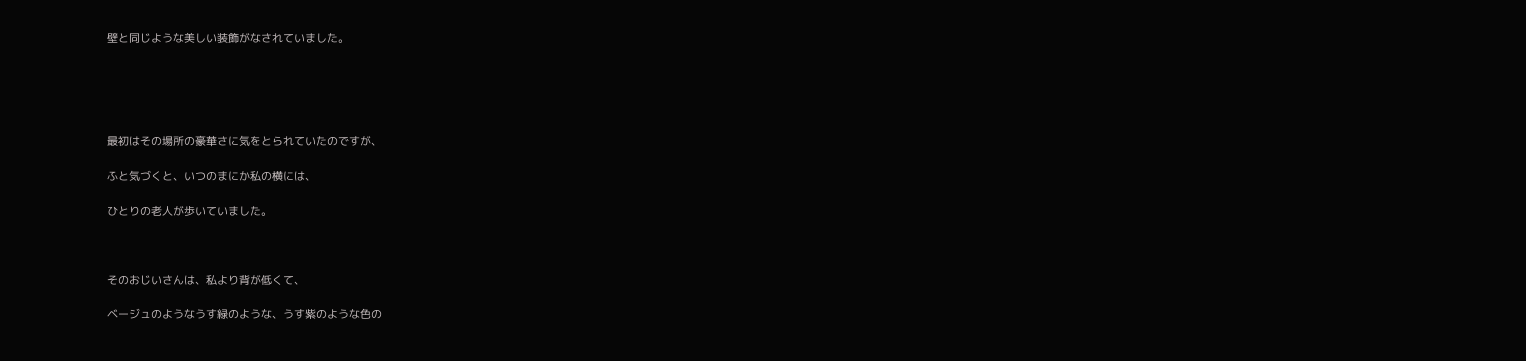壁と同じような美しい装飾がなされていました。





最初はその場所の豪華さに気をとられていたのですが、

ふと気づくと、いつのまにか私の横には、

ひとりの老人が歩いていました。



そのおじいさんは、私より背が低くて、

ベージュのようなうす緑のような、うす紫のような色の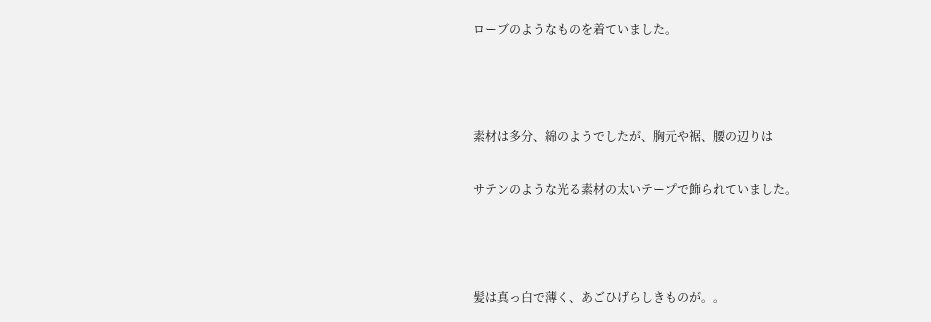ローブのようなものを着ていました。



素材は多分、綿のようでしたが、胸元や裾、腰の辺りは

サテンのような光る素材の太いテープで飾られていました。



髪は真っ白で薄く、あごひげらしきものが。。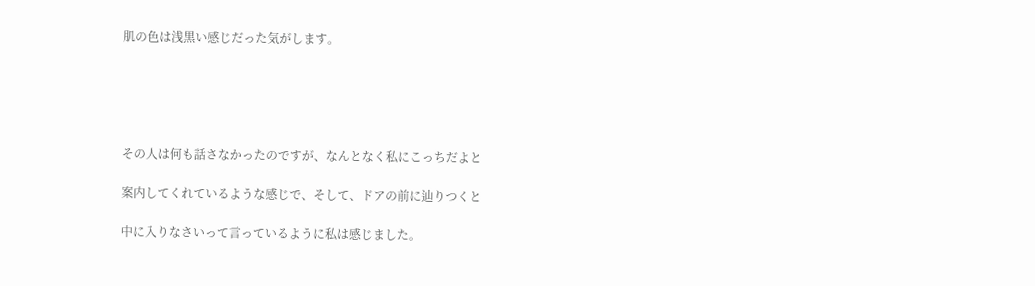肌の色は浅黒い感じだった気がします。





その人は何も話さなかったのですが、なんとなく私にこっちだよと

案内してくれているような感じで、そして、ドアの前に辿りつくと

中に入りなさいって言っているように私は感じました。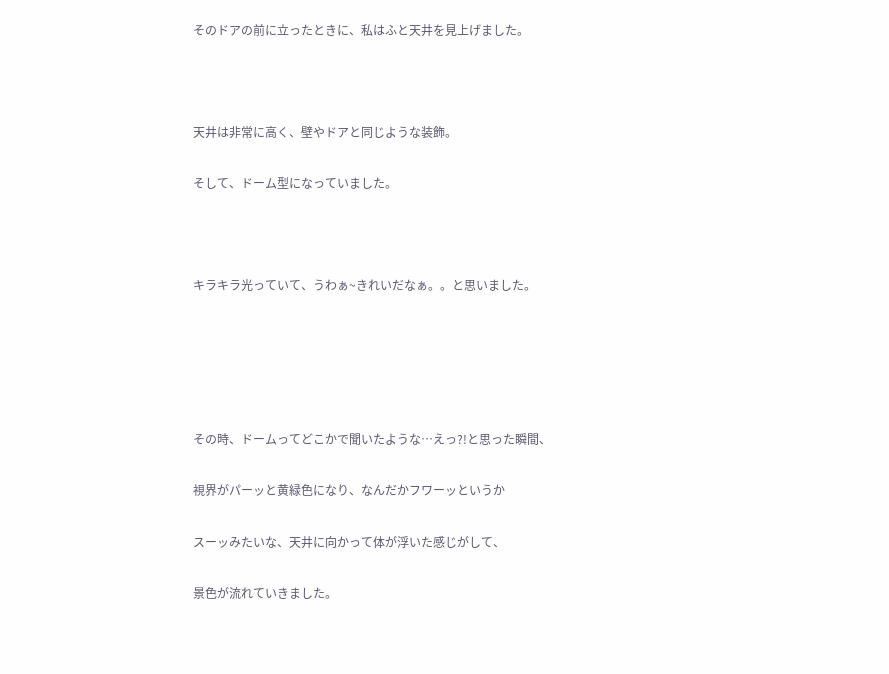そのドアの前に立ったときに、私はふと天井を見上げました。



天井は非常に高く、壁やドアと同じような装飾。

そして、ドーム型になっていました。



キラキラ光っていて、うわぁ~きれいだなぁ。。と思いました。





その時、ドームってどこかで聞いたような…えっ?!と思った瞬間、

視界がパーッと黄緑色になり、なんだかフワーッというか

スーッみたいな、天井に向かって体が浮いた感じがして、

景色が流れていきました。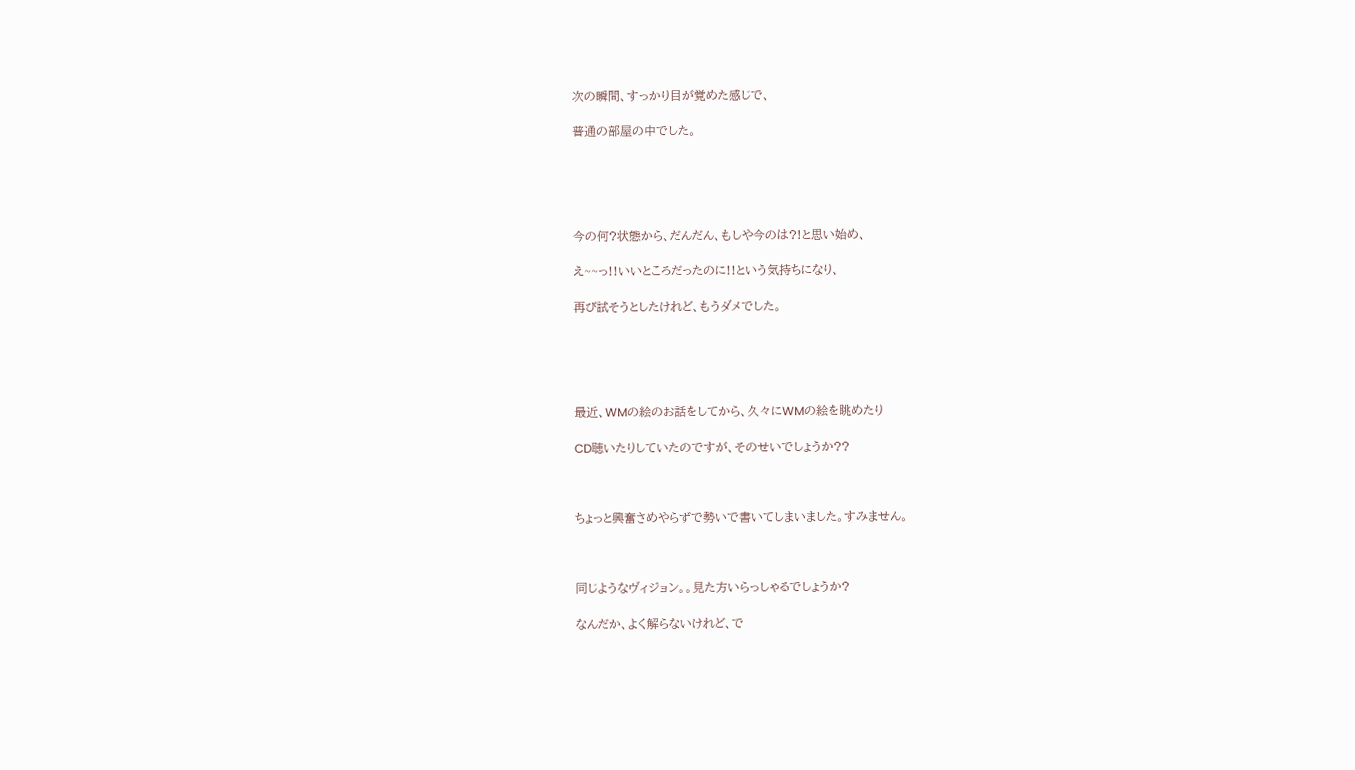次の瞬間、すっかり目が覚めた感じで、

普通の部屋の中でした。





今の何?状態から、だんだん、もしや今のは?!と思い始め、

え~~っ!!いいところだったのに!!という気持ちになり、

再び試そうとしたけれど、もうダメでした。





最近、WMの絵のお話をしてから、久々にWMの絵を眺めたり

CD聴いたりしていたのですが、そのせいでしょうか??



ちょっと興奮さめやらずで勢いで書いてしまいました。すみません。



同じようなヴィジョン。。見た方いらっしゃるでしょうか?

なんだか、よく解らないけれど、で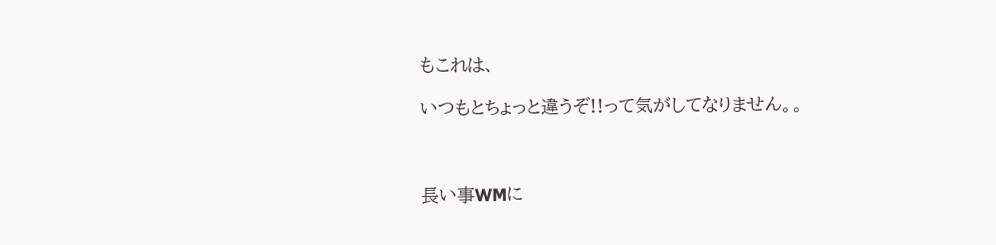もこれは、

いつもとちょっと違うぞ!!って気がしてなりません。。



長い事WMに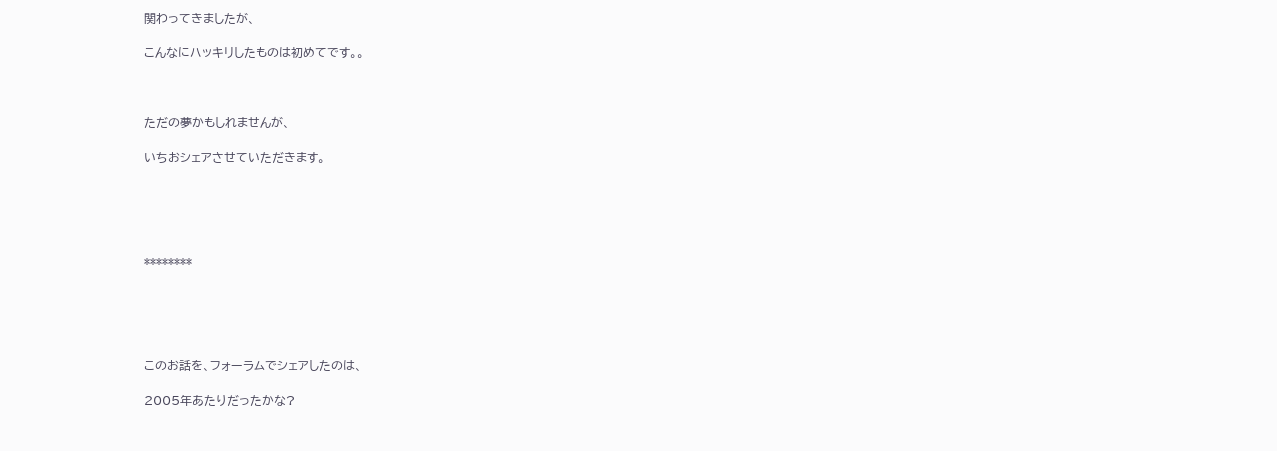関わってきましたが、

こんなにハッキリしたものは初めてです。。



ただの夢かもしれませんが、

いちおシェアさせていただきます。





********





このお話を、フォーラムでシェアしたのは、

2005年あたりだったかな?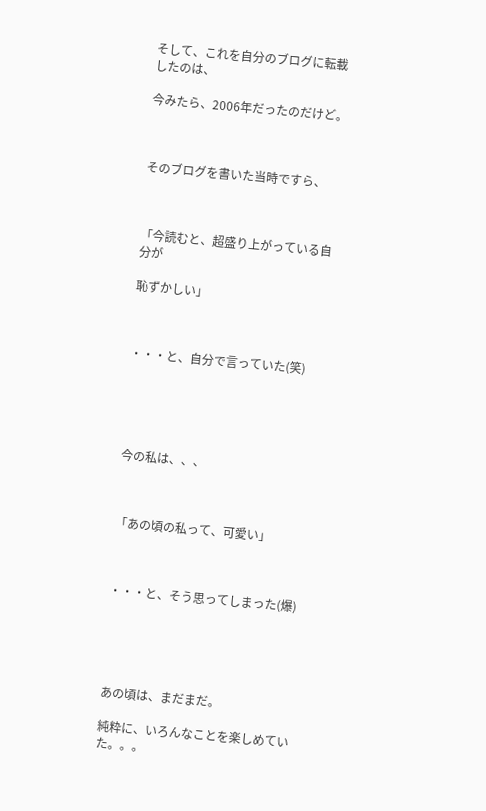そして、これを自分のブログに転載したのは、

今みたら、2006年だったのだけど。



そのブログを書いた当時ですら、



「今読むと、超盛り上がっている自分が

恥ずかしい」



・・・と、自分で言っていた(笑)





今の私は、、、



「あの頃の私って、可愛い」



・・・と、そう思ってしまった(爆)





あの頃は、まだまだ。

純粋に、いろんなことを楽しめていた。。。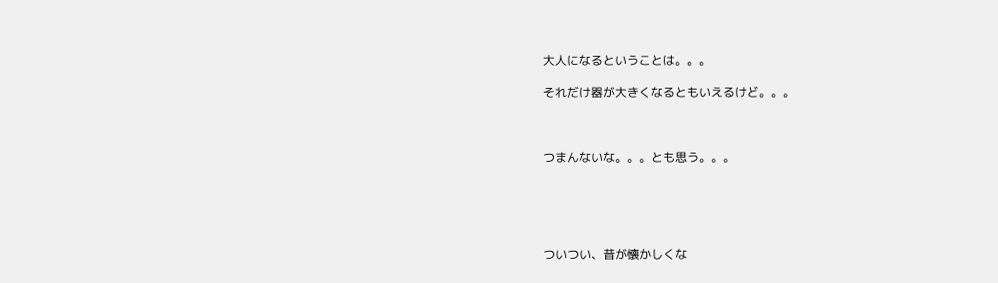大人になるということは。。。

それだけ器が大きくなるともいえるけど。。。



つまんないな。。。とも思う。。。





ついつい、昔が懐かしくな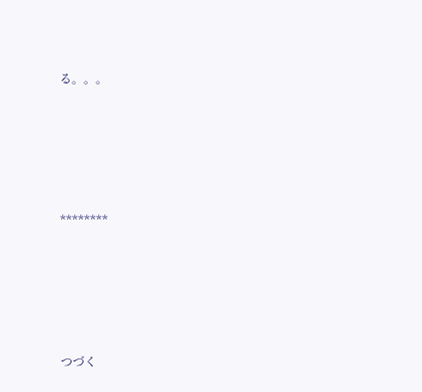る。。。





********





つづく